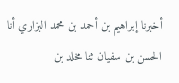أخبرنا إبراهيم بن أحمد بن محمد البزاري أنا الحسن بن سفيان ثنا مخلد بن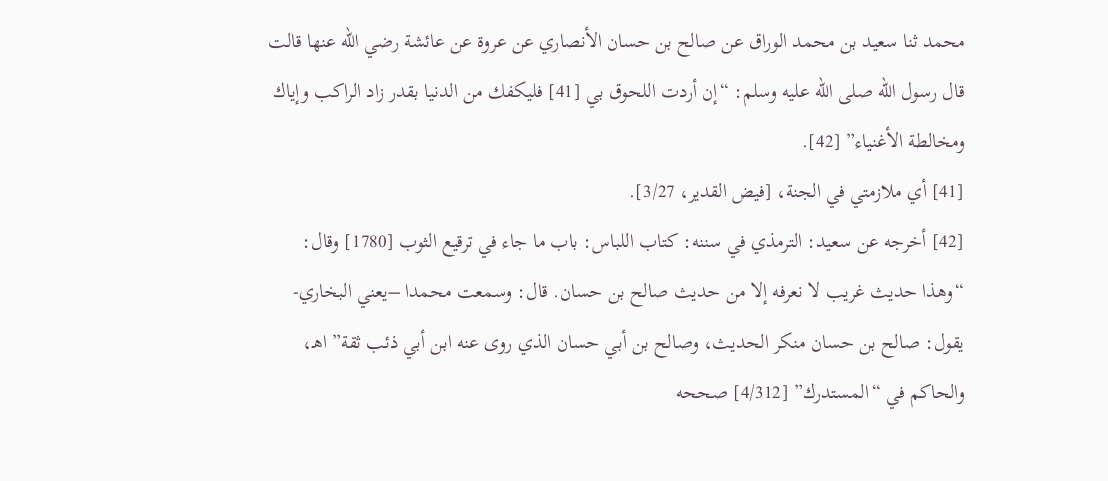محمد ثنا سعيد بن محمد الوراق عن صالح بن حسان الأنصاري عن عروة عن عائشة رضي الله عنها قالت قال رسول الله صلى الله عليه وسلم: “إن أردت اللحوق بي [41] فليكفك من الدنيا بقدر زاد الراكب وإياك ومخالطة الأغنياء” [42].
[41] أي ملازمتي في الجنة، [فيض القدير، 3/27].
[42] أخرجه عن سعيد: الترمذي في سننه: كتاب اللباس: باب ما جاء في ترقيع الثوب [1780] وقال: “وهذا حديث غريب لا نعرفه إلا من حديث صالح بن حسان. قال: وسمعت محمدا –يعني البخاري- يقول: صالح بن حسان منكر الحديث، وصالح بن أبي حسان الذي روى عنه ابن أبي ذئب ثقة” اهـ، والحاكم في “المستدرك” [4/312] صححه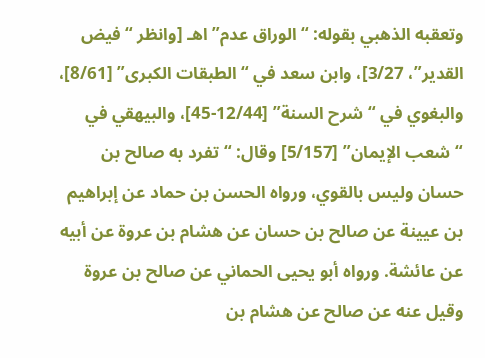وتعقبه الذهبي بقوله: “الوراق عدم” اهـ [وانظر “فيض القدير”، 3/27]، وابن سعد في “الطبقات الكبرى” [8/61]، والبغوي في “شرح السنة” [12/44-45]، والبيهقي في “شعب الإيمان” [5/157] وقال: “تفرد به صالح بن حسان وليس بالقوي، ورواه الحسن بن حماد عن إبراهيم بن عيينة عن صالح بن حسان عن هشام بن عروة عن أبيه عن عائشة. ورواه أبو يحيى الحماني عن صالح بن عروة وقيل عنه عن صالح عن هشام بن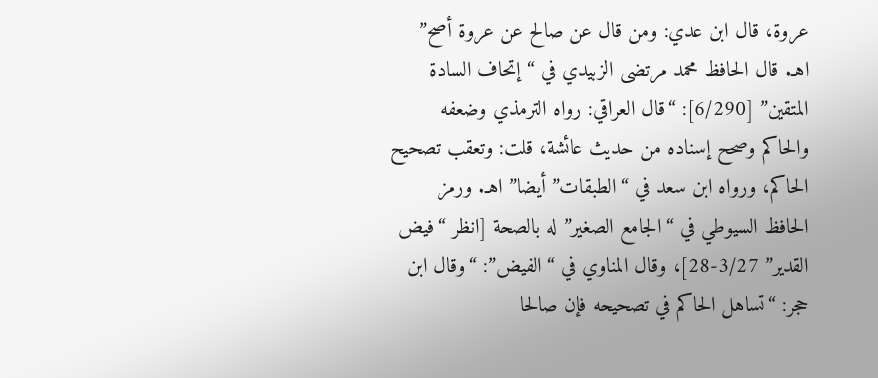عروة، قال ابن عدي: ومن قال عن صالح عن عروة أصح” اهـ. قال الحافظ محمد مرتضى الزبيدي في “إتحاف السادة المتقين” [6/290]: “قال العراقي: رواه الترمذي وضعفه والحاكم وصحح إسناده من حديث عائشة، قلت: وتعقب تصحيح الحاكم، ورواه ابن سعد في “الطبقات” أيضا” اهـ. ورمز الحافظ السيوطي في “الجامع الصغير” له بالصحة [انظر “فيض القدير” 3/27-28]، وقال المناوي في “الفيض”: “وقال ابن حجر: “تساهل الحاكم في تصحيحه فإن صالحا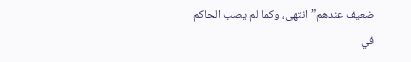ضعيف عندهم” انتهى، وكما لم يصب الحاكم في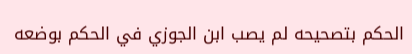الحكم بتصحيحه لم يصب ابن الجوزي في الحكم بوضعه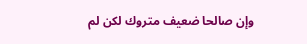وإن صالحا ضعيف متروك لكن لم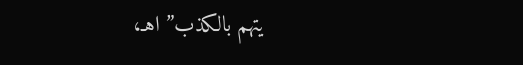يتهم بالكذب” اهـ،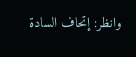وانظر: إتحاف السادة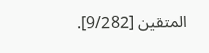المتقين [9/282].